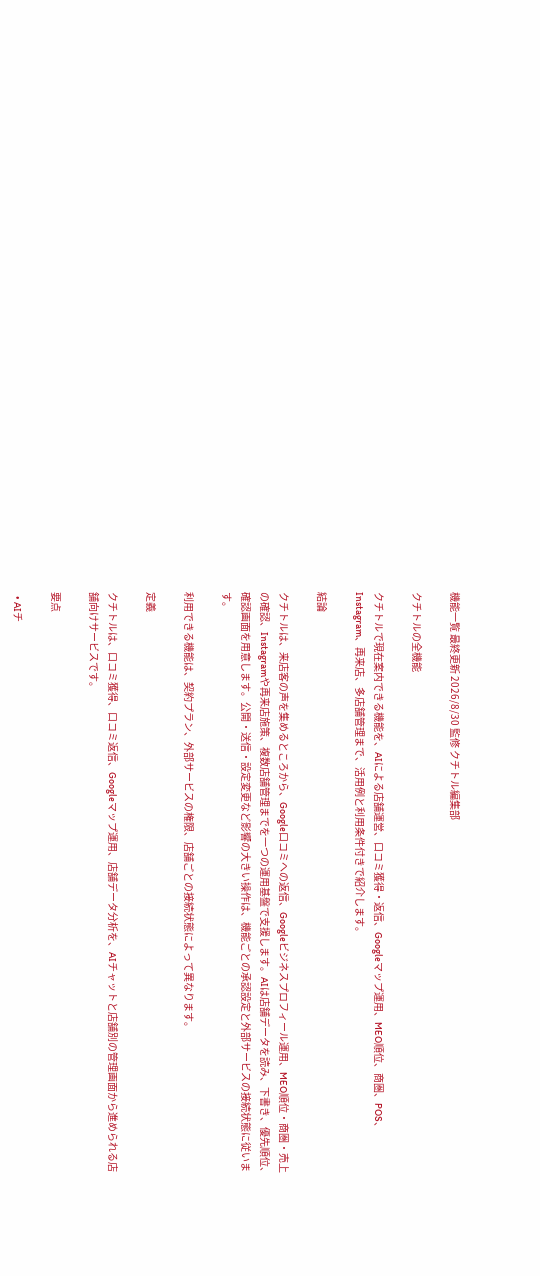機能一覧 最終更新 2026/8/30 監修 クチトル編集部

クチトルの全機能

クチトルで現在案内できる機能を、AIによる店舗運営、口コミ獲得・返信、Googleマップ運用、MEO順位、商圏、POS、Instagram、再来店、多店舗管理まで、活用例と利用条件付きで紹介します。

結論

クチトルは、来店客の声を集めるところから、Google口コミへの返信、Googleビジネスプロフィール運用、MEO順位・商圏・売上の確認、Instagramや再来店施策、複数店舗管理までを一つの運用基盤で支援します。AIは店舗データを読み、下書き、優先順位、確認画面を用意します。公開・送信・設定変更など影響の大きい操作は、機能ごとの承認設定と外部サービスの接続状態に従います。

利用できる機能は、契約プラン、外部サービスの権限、店舗ごとの接続状態によって異なります。

定義

クチトルは、口コミ獲得、口コミ返信、Googleマップ運用、店舗データ分析を、AIチャットと店舗別の管理画面から進められる店舗向けサービスです。

要点

  • AIチ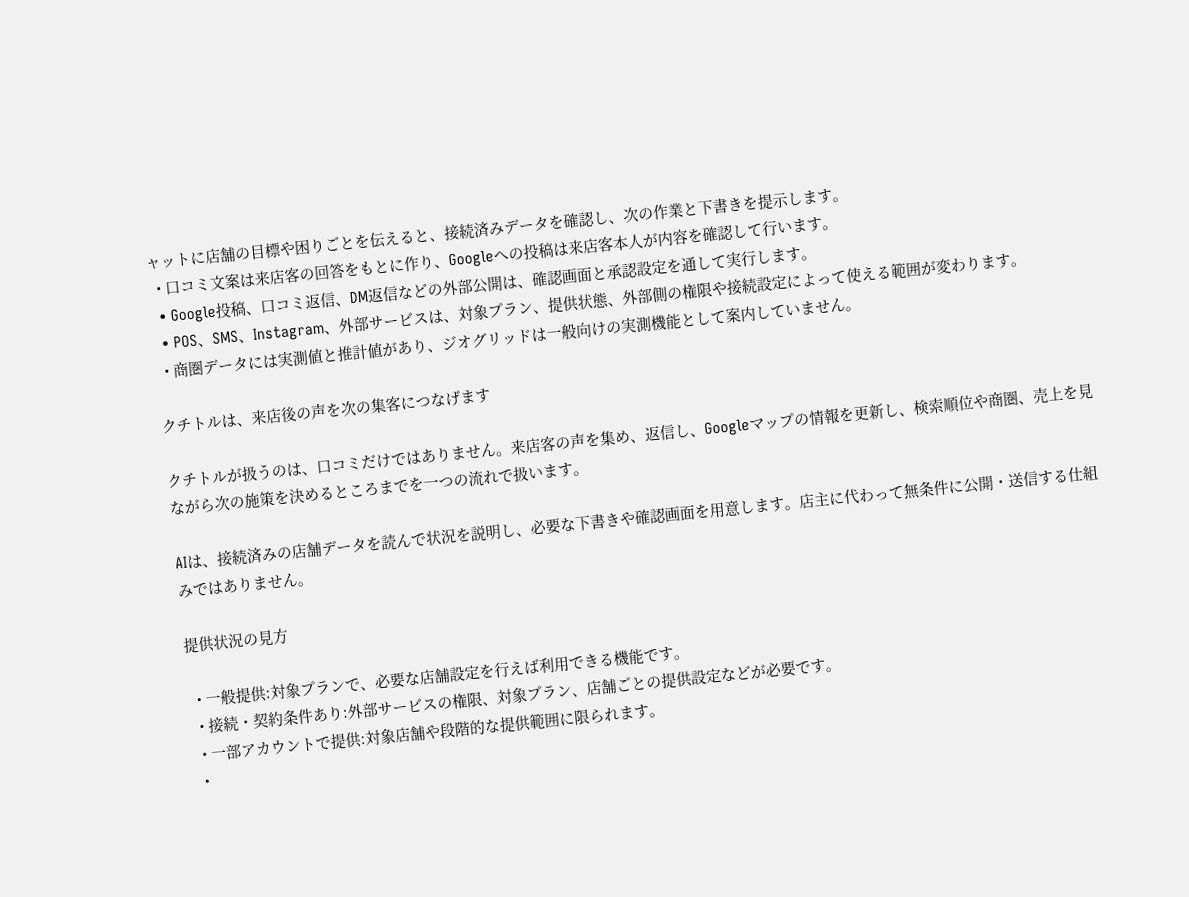ャットに店舗の目標や困りごとを伝えると、接続済みデータを確認し、次の作業と下書きを提示します。
  • 口コミ文案は来店客の回答をもとに作り、Googleへの投稿は来店客本人が内容を確認して行います。
  • Google投稿、口コミ返信、DM返信などの外部公開は、確認画面と承認設定を通して実行します。
  • POS、SMS、Instagram、外部サービスは、対象プラン、提供状態、外部側の権限や接続設定によって使える範囲が変わります。
  • 商圏データには実測値と推計値があり、ジオグリッドは一般向けの実測機能として案内していません。

クチトルは、来店後の声を次の集客につなげます

クチトルが扱うのは、口コミだけではありません。来店客の声を集め、返信し、Googleマップの情報を更新し、検索順位や商圏、売上を見ながら次の施策を決めるところまでを一つの流れで扱います。

AIは、接続済みの店舗データを読んで状況を説明し、必要な下書きや確認画面を用意します。店主に代わって無条件に公開・送信する仕組みではありません。

提供状況の見方

  • 一般提供:対象プランで、必要な店舗設定を行えば利用できる機能です。
  • 接続・契約条件あり:外部サービスの権限、対象プラン、店舗ごとの提供設定などが必要です。
  • 一部アカウントで提供:対象店舗や段階的な提供範囲に限られます。
  •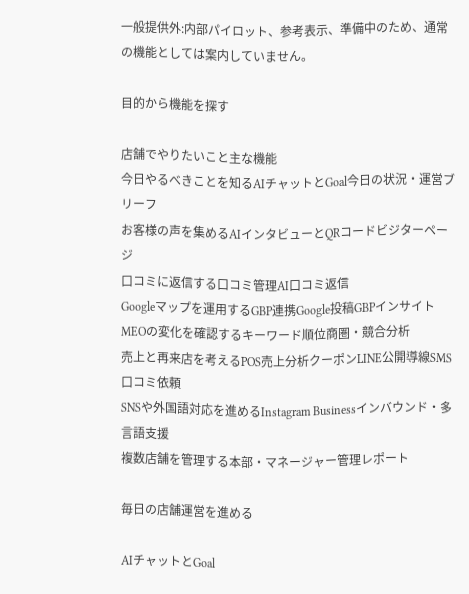一般提供外:内部パイロット、参考表示、準備中のため、通常の機能としては案内していません。

目的から機能を探す

店舗でやりたいこと主な機能
今日やるべきことを知るAIチャットとGoal今日の状況・運営ブリーフ
お客様の声を集めるAIインタビューとQRコードビジターページ
口コミに返信する口コミ管理AI口コミ返信
Googleマップを運用するGBP連携Google投稿GBPインサイト
MEOの変化を確認するキーワード順位商圏・競合分析
売上と再来店を考えるPOS売上分析クーポンLINE公開導線SMS口コミ依頼
SNSや外国語対応を進めるInstagram Businessインバウンド・多言語支援
複数店舗を管理する本部・マネージャー管理レポート

毎日の店舗運営を進める

AIチャットとGoal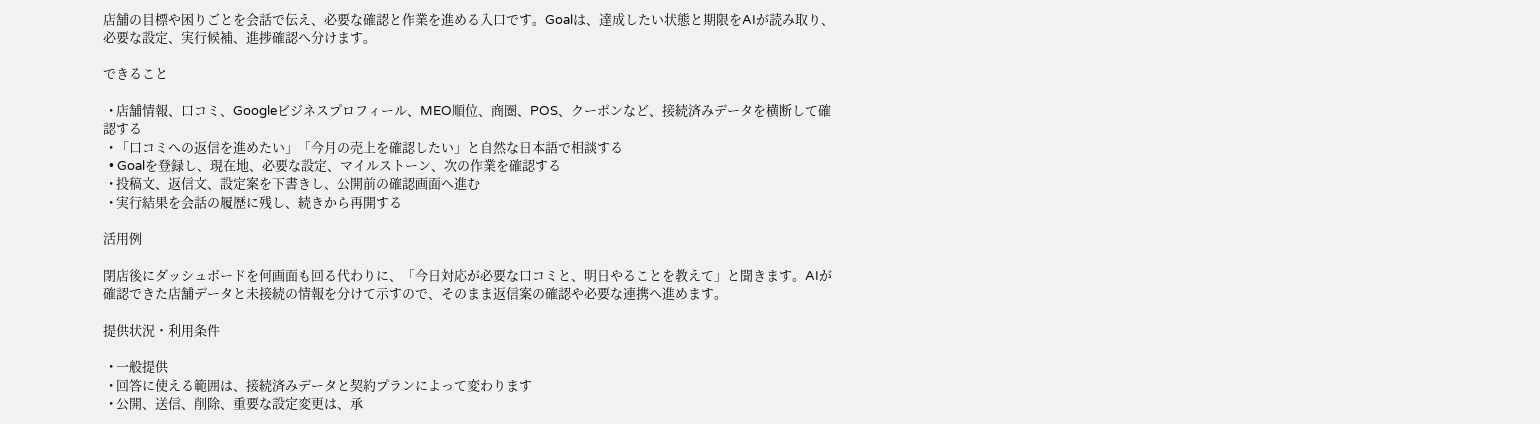店舗の目標や困りごとを会話で伝え、必要な確認と作業を進める入口です。Goalは、達成したい状態と期限をAIが読み取り、必要な設定、実行候補、進捗確認へ分けます。

できること

  • 店舗情報、口コミ、Googleビジネスプロフィール、MEO順位、商圏、POS、クーポンなど、接続済みデータを横断して確認する
  • 「口コミへの返信を進めたい」「今月の売上を確認したい」と自然な日本語で相談する
  • Goalを登録し、現在地、必要な設定、マイルストーン、次の作業を確認する
  • 投稿文、返信文、設定案を下書きし、公開前の確認画面へ進む
  • 実行結果を会話の履歴に残し、続きから再開する

活用例

閉店後にダッシュボードを何画面も回る代わりに、「今日対応が必要な口コミと、明日やることを教えて」と聞きます。AIが確認できた店舗データと未接続の情報を分けて示すので、そのまま返信案の確認や必要な連携へ進めます。

提供状況・利用条件

  • 一般提供
  • 回答に使える範囲は、接続済みデータと契約プランによって変わります
  • 公開、送信、削除、重要な設定変更は、承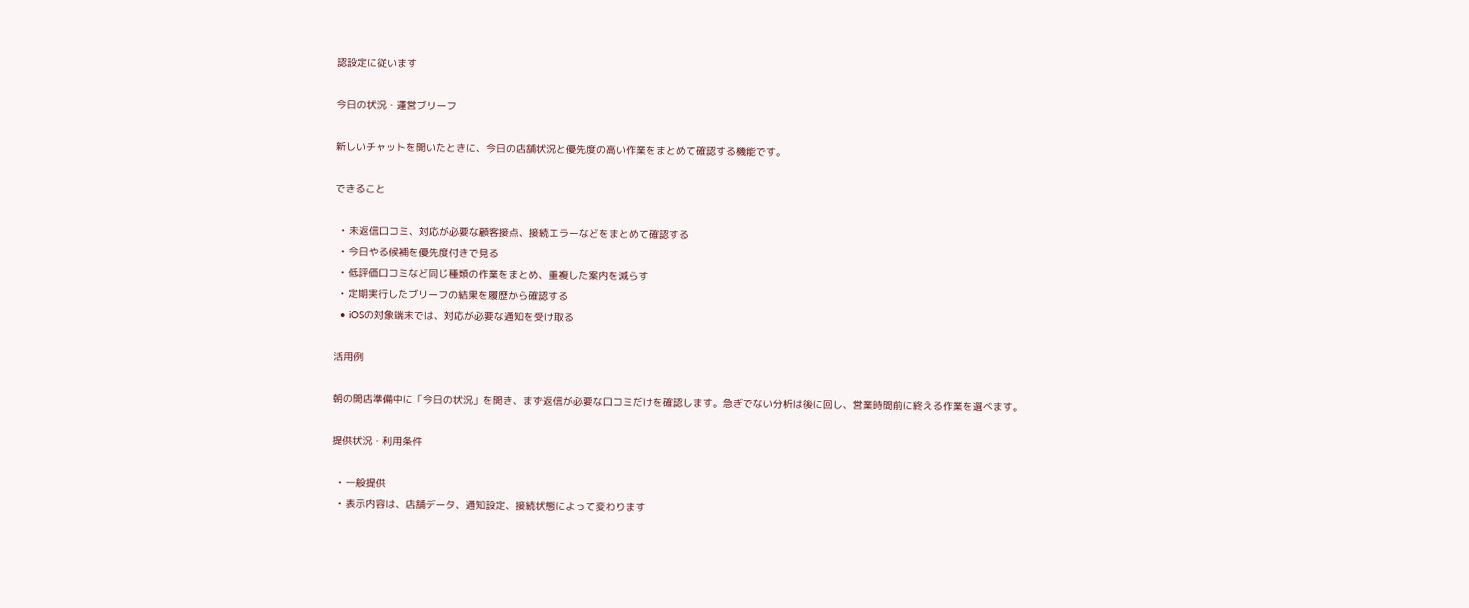認設定に従います

今日の状況・運営ブリーフ

新しいチャットを開いたときに、今日の店舗状況と優先度の高い作業をまとめて確認する機能です。

できること

  • 未返信口コミ、対応が必要な顧客接点、接続エラーなどをまとめて確認する
  • 今日やる候補を優先度付きで見る
  • 低評価口コミなど同じ種類の作業をまとめ、重複した案内を減らす
  • 定期実行したブリーフの結果を履歴から確認する
  • iOSの対象端末では、対応が必要な通知を受け取る

活用例

朝の開店準備中に「今日の状況」を開き、まず返信が必要な口コミだけを確認します。急ぎでない分析は後に回し、営業時間前に終える作業を選べます。

提供状況・利用条件

  • 一般提供
  • 表示内容は、店舗データ、通知設定、接続状態によって変わります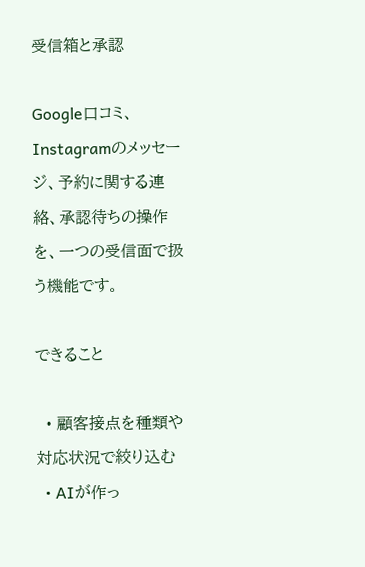受信箱と承認

Google口コミ、Instagramのメッセージ、予約に関する連絡、承認待ちの操作を、一つの受信面で扱う機能です。

できること

  • 顧客接点を種類や対応状況で絞り込む
  • AIが作っ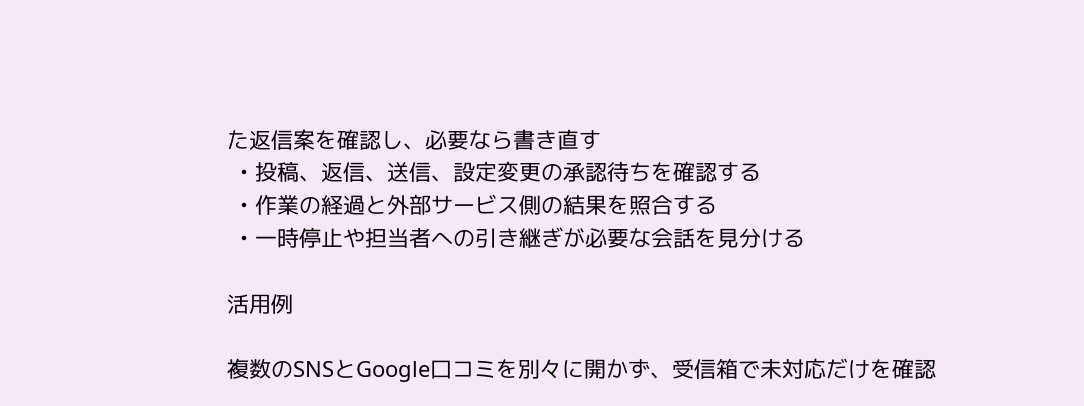た返信案を確認し、必要なら書き直す
  • 投稿、返信、送信、設定変更の承認待ちを確認する
  • 作業の経過と外部サービス側の結果を照合する
  • 一時停止や担当者への引き継ぎが必要な会話を見分ける

活用例

複数のSNSとGoogle口コミを別々に開かず、受信箱で未対応だけを確認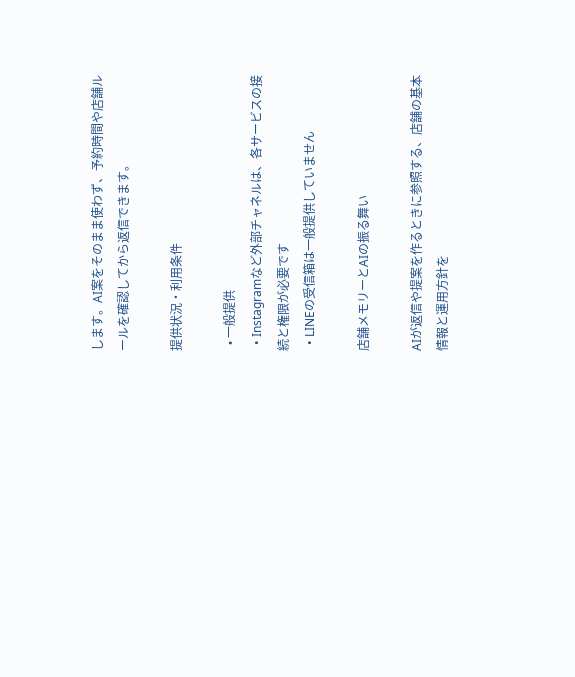します。AI案をそのまま使わず、予約時間や店舗ルールを確認してから返信できます。

提供状況・利用条件

  • 一般提供
  • Instagramなど外部チャネルは、各サービスの接続と権限が必要です
  • LINEの受信箱は一般提供していません

店舗メモリーとAIの振る舞い

AIが返信や提案を作るときに参照する、店舗の基本情報と運用方針を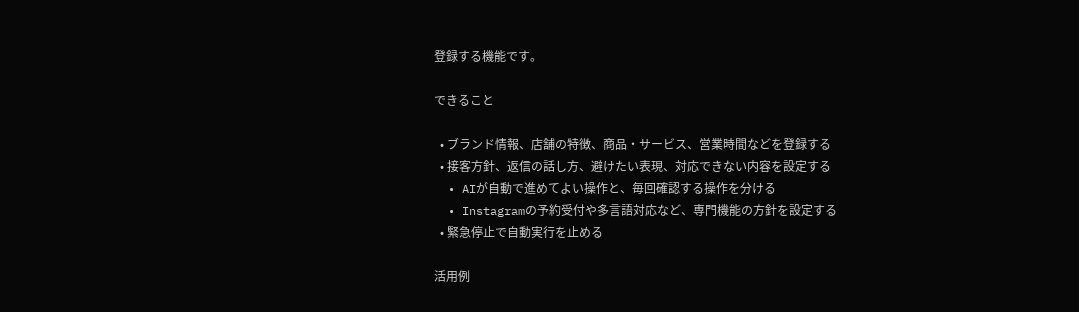登録する機能です。

できること

  • ブランド情報、店舗の特徴、商品・サービス、営業時間などを登録する
  • 接客方針、返信の話し方、避けたい表現、対応できない内容を設定する
  • AIが自動で進めてよい操作と、毎回確認する操作を分ける
  • Instagramの予約受付や多言語対応など、専門機能の方針を設定する
  • 緊急停止で自動実行を止める

活用例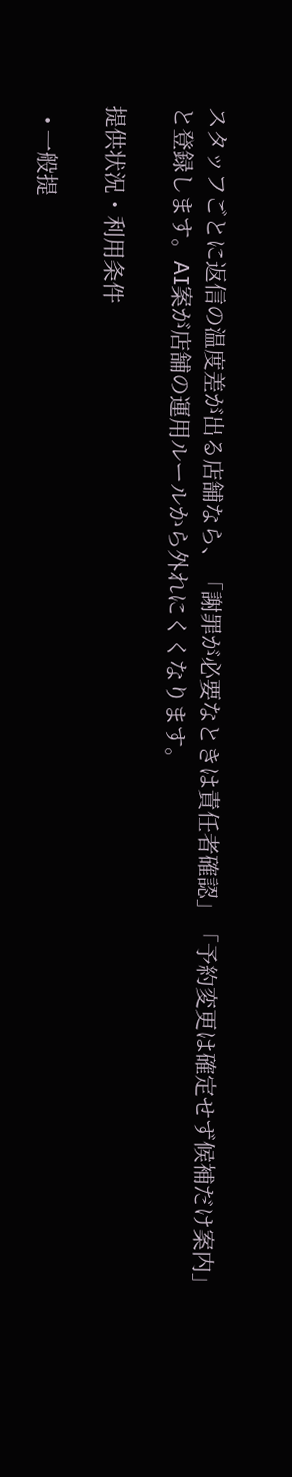スタッフごとに返信の温度差が出る店舗なら、「謝罪が必要なときは責任者確認」「予約変更は確定せず候補だけ案内」と登録します。AI案が店舗の運用ルールから外れにくくなります。

提供状況・利用条件

  • 一般提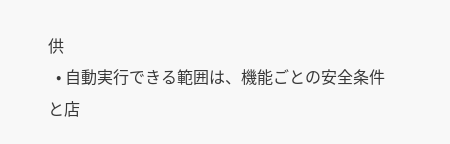供
  • 自動実行できる範囲は、機能ごとの安全条件と店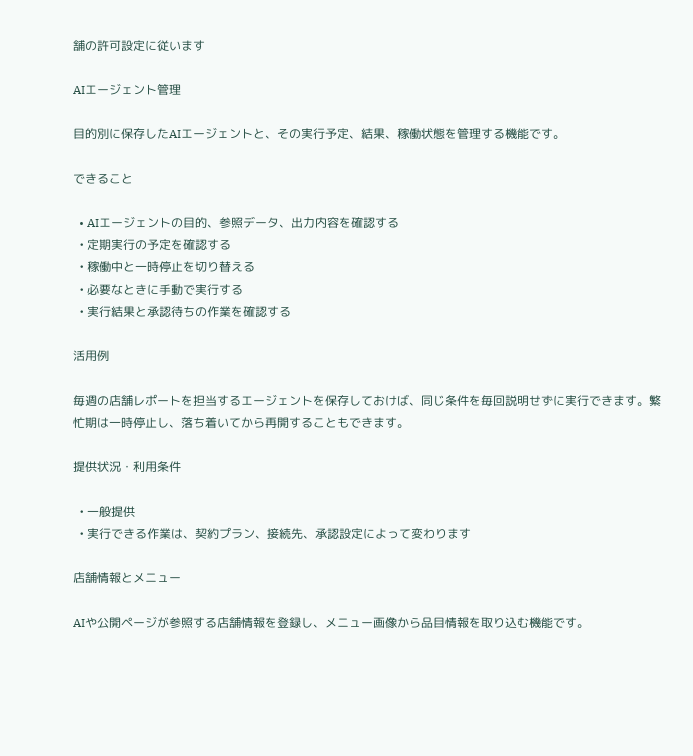舗の許可設定に従います

AIエージェント管理

目的別に保存したAIエージェントと、その実行予定、結果、稼働状態を管理する機能です。

できること

  • AIエージェントの目的、参照データ、出力内容を確認する
  • 定期実行の予定を確認する
  • 稼働中と一時停止を切り替える
  • 必要なときに手動で実行する
  • 実行結果と承認待ちの作業を確認する

活用例

毎週の店舗レポートを担当するエージェントを保存しておけば、同じ条件を毎回説明せずに実行できます。繁忙期は一時停止し、落ち着いてから再開することもできます。

提供状況・利用条件

  • 一般提供
  • 実行できる作業は、契約プラン、接続先、承認設定によって変わります

店舗情報とメニュー

AIや公開ページが参照する店舗情報を登録し、メニュー画像から品目情報を取り込む機能です。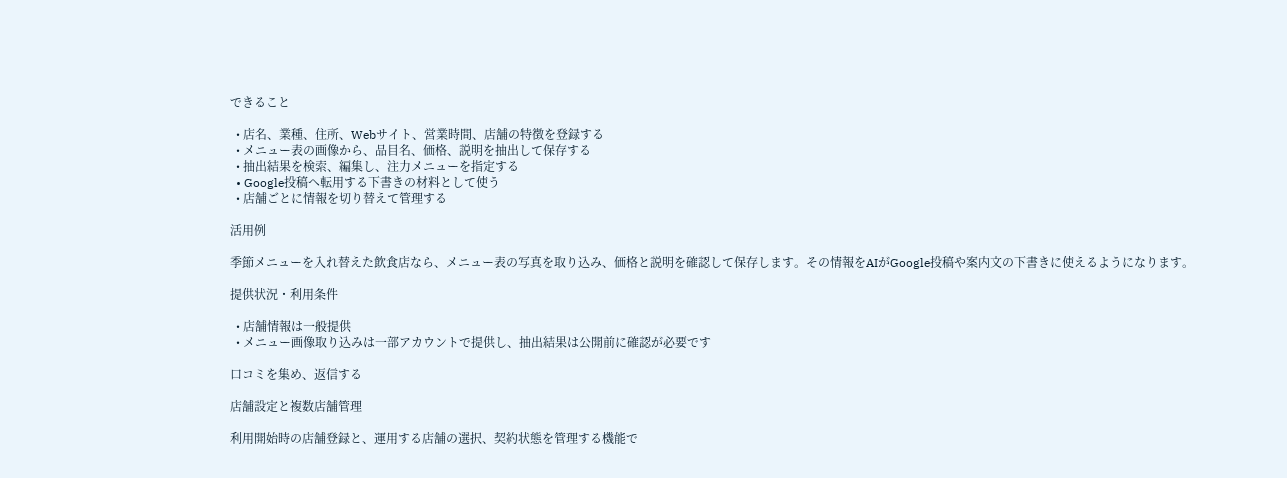できること

  • 店名、業種、住所、Webサイト、営業時間、店舗の特徴を登録する
  • メニュー表の画像から、品目名、価格、説明を抽出して保存する
  • 抽出結果を検索、編集し、注力メニューを指定する
  • Google投稿へ転用する下書きの材料として使う
  • 店舗ごとに情報を切り替えて管理する

活用例

季節メニューを入れ替えた飲食店なら、メニュー表の写真を取り込み、価格と説明を確認して保存します。その情報をAIがGoogle投稿や案内文の下書きに使えるようになります。

提供状況・利用条件

  • 店舗情報は一般提供
  • メニュー画像取り込みは一部アカウントで提供し、抽出結果は公開前に確認が必要です

口コミを集め、返信する

店舗設定と複数店舗管理

利用開始時の店舗登録と、運用する店舗の選択、契約状態を管理する機能で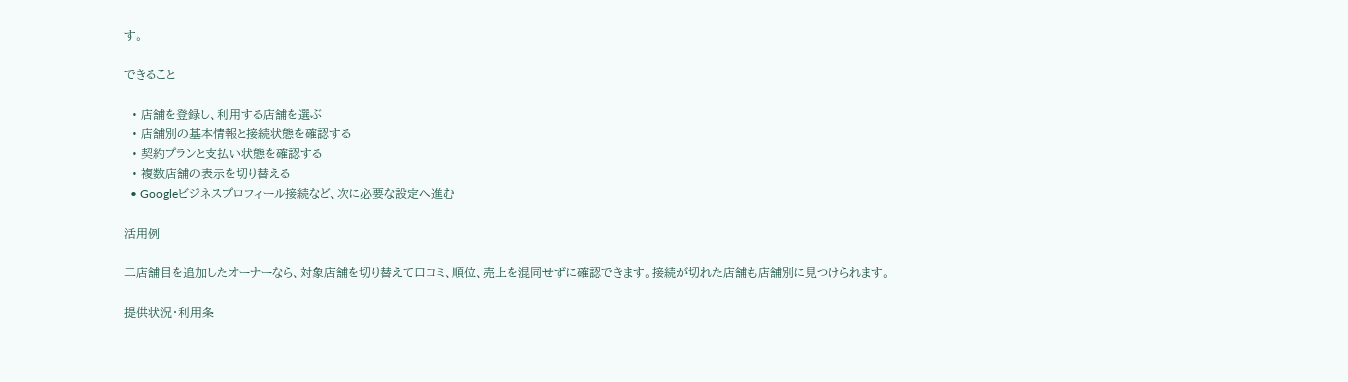す。

できること

  • 店舗を登録し、利用する店舗を選ぶ
  • 店舗別の基本情報と接続状態を確認する
  • 契約プランと支払い状態を確認する
  • 複数店舗の表示を切り替える
  • Googleビジネスプロフィール接続など、次に必要な設定へ進む

活用例

二店舗目を追加したオーナーなら、対象店舗を切り替えて口コミ、順位、売上を混同せずに確認できます。接続が切れた店舗も店舗別に見つけられます。

提供状況・利用条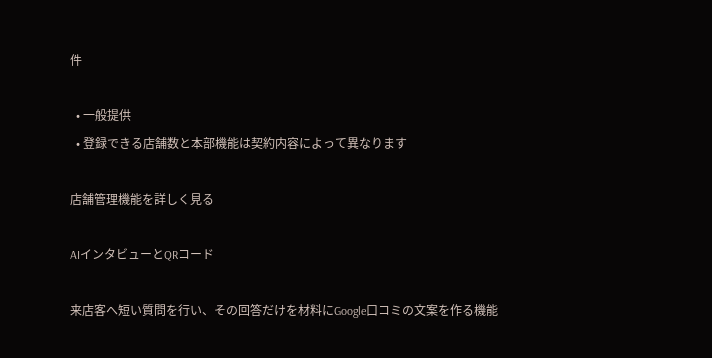件

  • 一般提供
  • 登録できる店舗数と本部機能は契約内容によって異なります

店舗管理機能を詳しく見る

AIインタビューとQRコード

来店客へ短い質問を行い、その回答だけを材料にGoogle口コミの文案を作る機能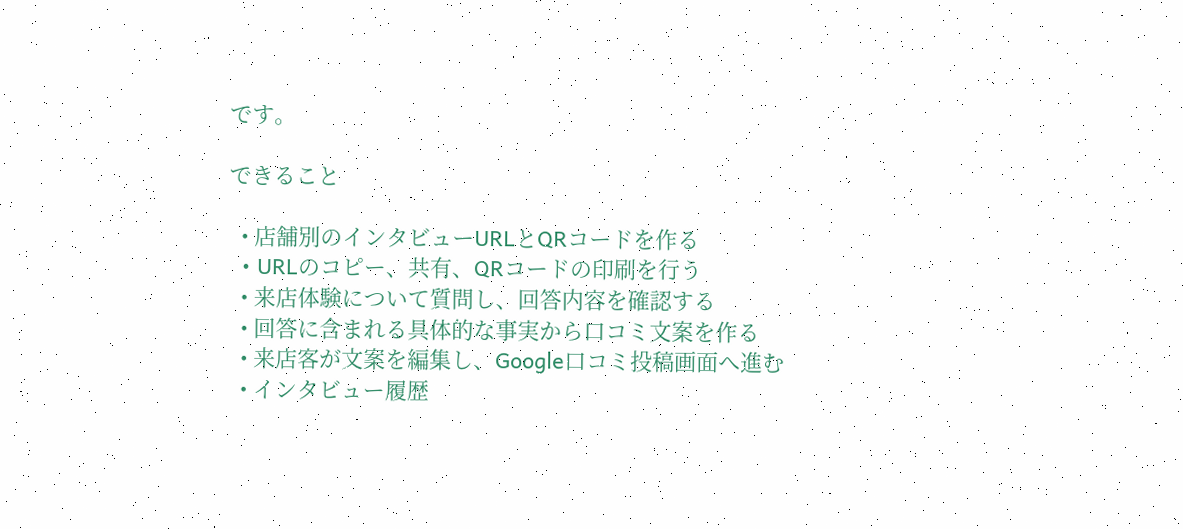です。

できること

  • 店舗別のインタビューURLとQRコードを作る
  • URLのコピー、共有、QRコードの印刷を行う
  • 来店体験について質問し、回答内容を確認する
  • 回答に含まれる具体的な事実から口コミ文案を作る
  • 来店客が文案を編集し、Google口コミ投稿画面へ進む
  • インタビュー履歴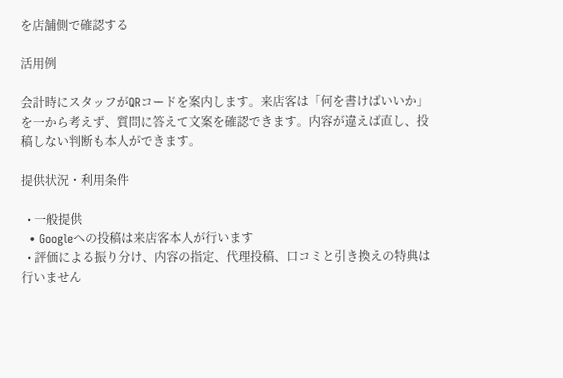を店舗側で確認する

活用例

会計時にスタッフがQRコードを案内します。来店客は「何を書けばいいか」を一から考えず、質問に答えて文案を確認できます。内容が違えば直し、投稿しない判断も本人ができます。

提供状況・利用条件

  • 一般提供
  • Googleへの投稿は来店客本人が行います
  • 評価による振り分け、内容の指定、代理投稿、口コミと引き換えの特典は行いません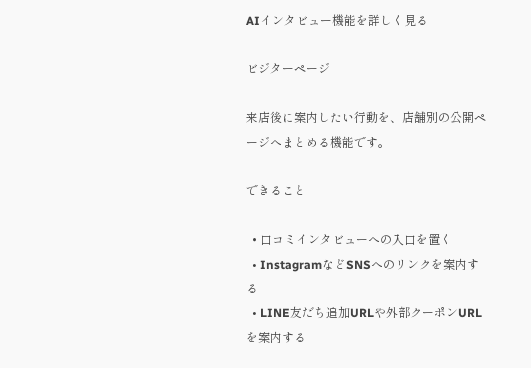AIインタビュー機能を詳しく見る

ビジターページ

来店後に案内したい行動を、店舗別の公開ページへまとめる機能です。

できること

  • 口コミインタビューへの入口を置く
  • InstagramなどSNSへのリンクを案内する
  • LINE友だち追加URLや外部クーポンURLを案内する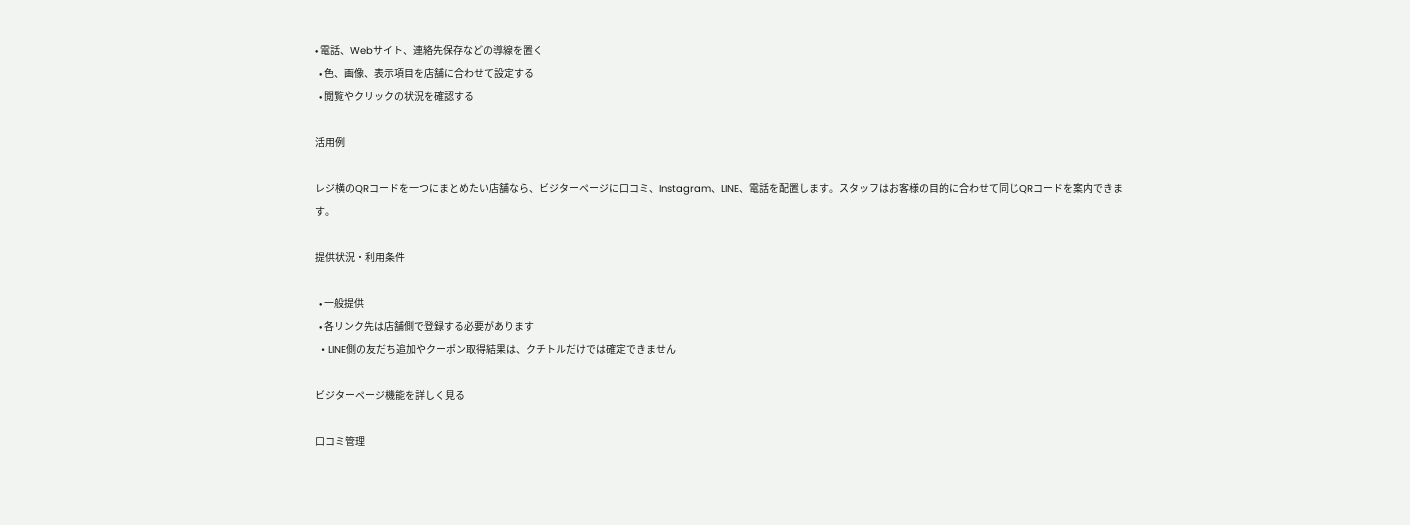• 電話、Webサイト、連絡先保存などの導線を置く
  • 色、画像、表示項目を店舗に合わせて設定する
  • 閲覧やクリックの状況を確認する

活用例

レジ横のQRコードを一つにまとめたい店舗なら、ビジターページに口コミ、Instagram、LINE、電話を配置します。スタッフはお客様の目的に合わせて同じQRコードを案内できます。

提供状況・利用条件

  • 一般提供
  • 各リンク先は店舗側で登録する必要があります
  • LINE側の友だち追加やクーポン取得結果は、クチトルだけでは確定できません

ビジターページ機能を詳しく見る

口コミ管理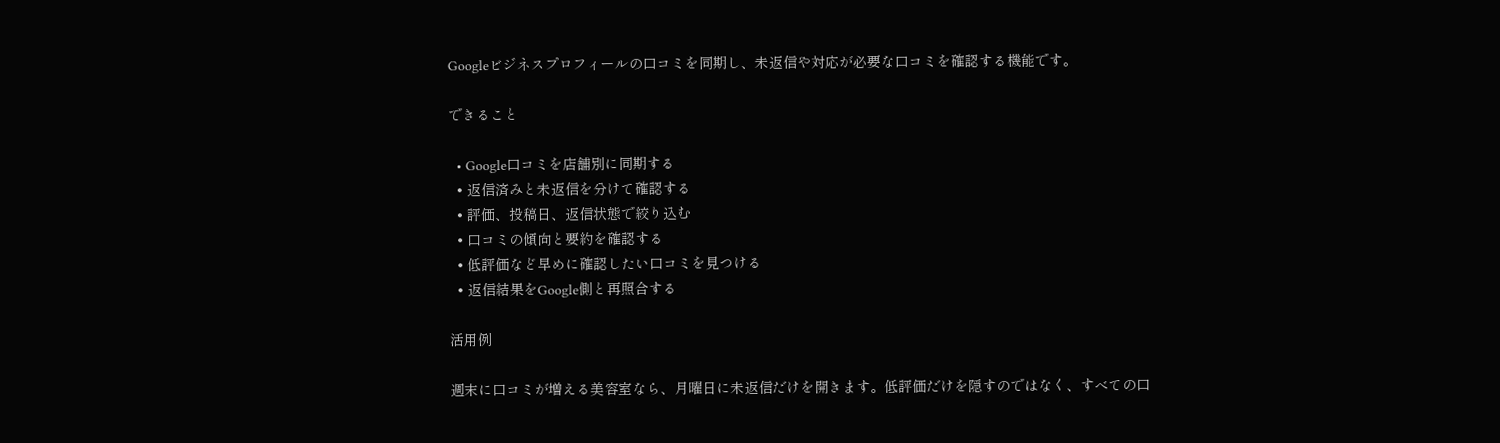Googleビジネスプロフィールの口コミを同期し、未返信や対応が必要な口コミを確認する機能です。

できること

  • Google口コミを店舗別に同期する
  • 返信済みと未返信を分けて確認する
  • 評価、投稿日、返信状態で絞り込む
  • 口コミの傾向と要約を確認する
  • 低評価など早めに確認したい口コミを見つける
  • 返信結果をGoogle側と再照合する

活用例

週末に口コミが増える美容室なら、月曜日に未返信だけを開きます。低評価だけを隠すのではなく、すべての口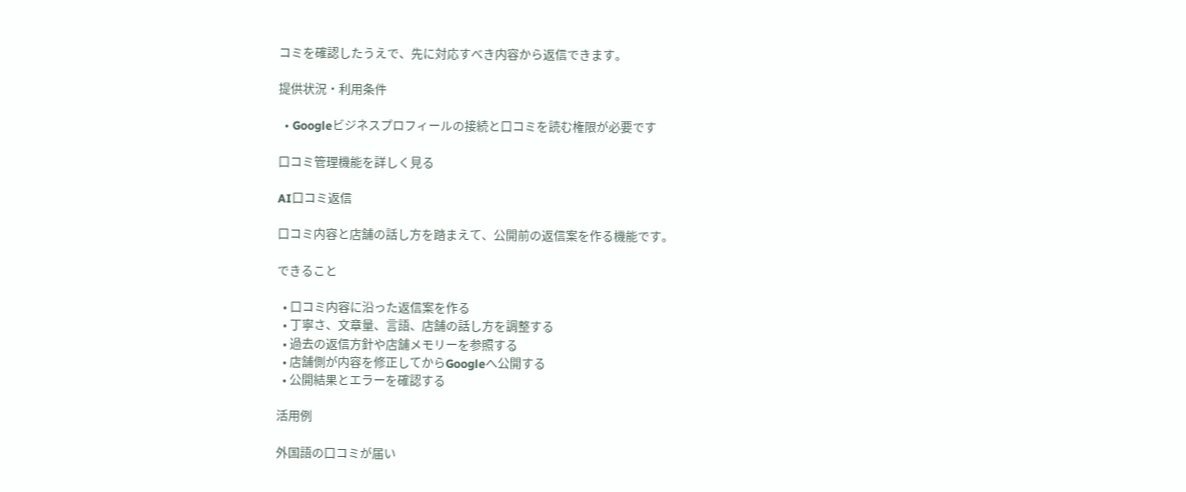コミを確認したうえで、先に対応すべき内容から返信できます。

提供状況・利用条件

  • Googleビジネスプロフィールの接続と口コミを読む権限が必要です

口コミ管理機能を詳しく見る

AI口コミ返信

口コミ内容と店舗の話し方を踏まえて、公開前の返信案を作る機能です。

できること

  • 口コミ内容に沿った返信案を作る
  • 丁寧さ、文章量、言語、店舗の話し方を調整する
  • 過去の返信方針や店舗メモリーを参照する
  • 店舗側が内容を修正してからGoogleへ公開する
  • 公開結果とエラーを確認する

活用例

外国語の口コミが届い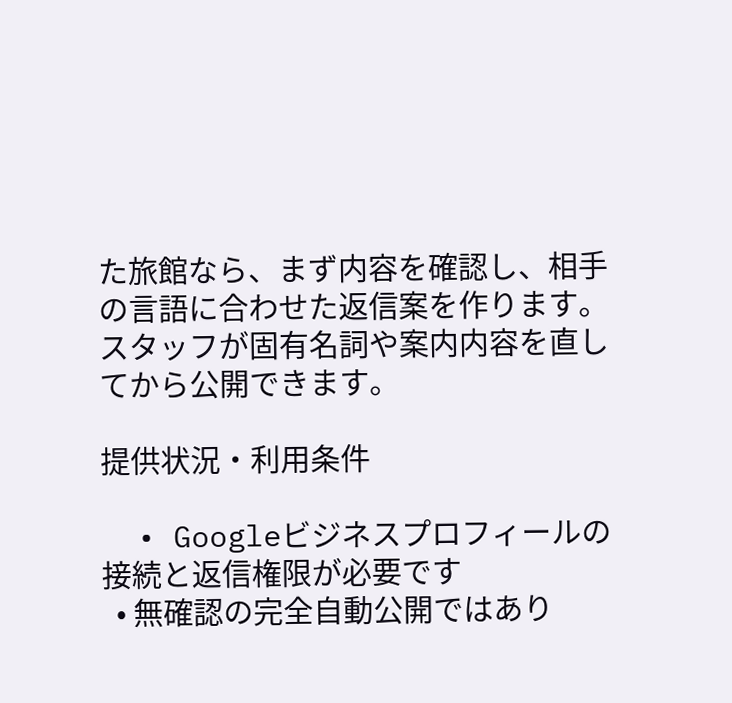た旅館なら、まず内容を確認し、相手の言語に合わせた返信案を作ります。スタッフが固有名詞や案内内容を直してから公開できます。

提供状況・利用条件

  • Googleビジネスプロフィールの接続と返信権限が必要です
  • 無確認の完全自動公開ではあり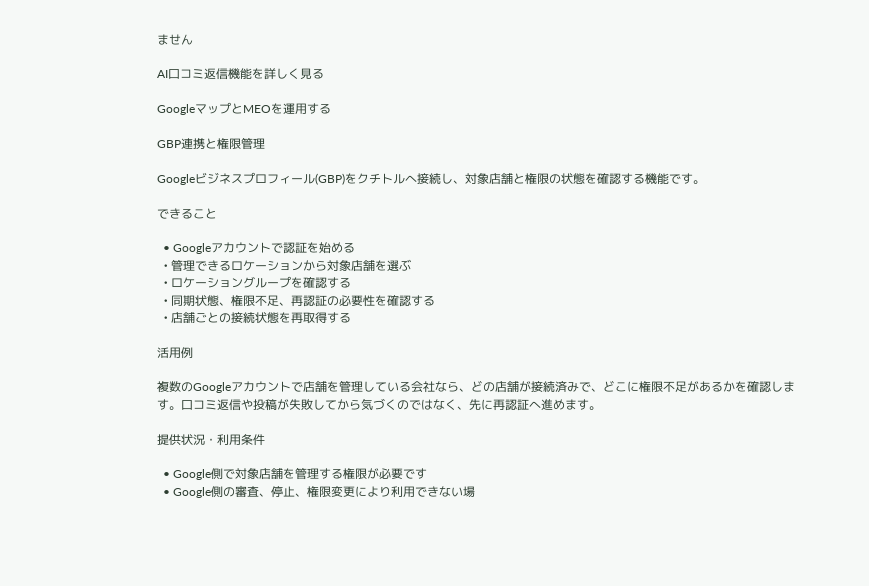ません

AI口コミ返信機能を詳しく見る

GoogleマップとMEOを運用する

GBP連携と権限管理

Googleビジネスプロフィール(GBP)をクチトルへ接続し、対象店舗と権限の状態を確認する機能です。

できること

  • Googleアカウントで認証を始める
  • 管理できるロケーションから対象店舗を選ぶ
  • ロケーショングループを確認する
  • 同期状態、権限不足、再認証の必要性を確認する
  • 店舗ごとの接続状態を再取得する

活用例

複数のGoogleアカウントで店舗を管理している会社なら、どの店舗が接続済みで、どこに権限不足があるかを確認します。口コミ返信や投稿が失敗してから気づくのではなく、先に再認証へ進めます。

提供状況・利用条件

  • Google側で対象店舗を管理する権限が必要です
  • Google側の審査、停止、権限変更により利用できない場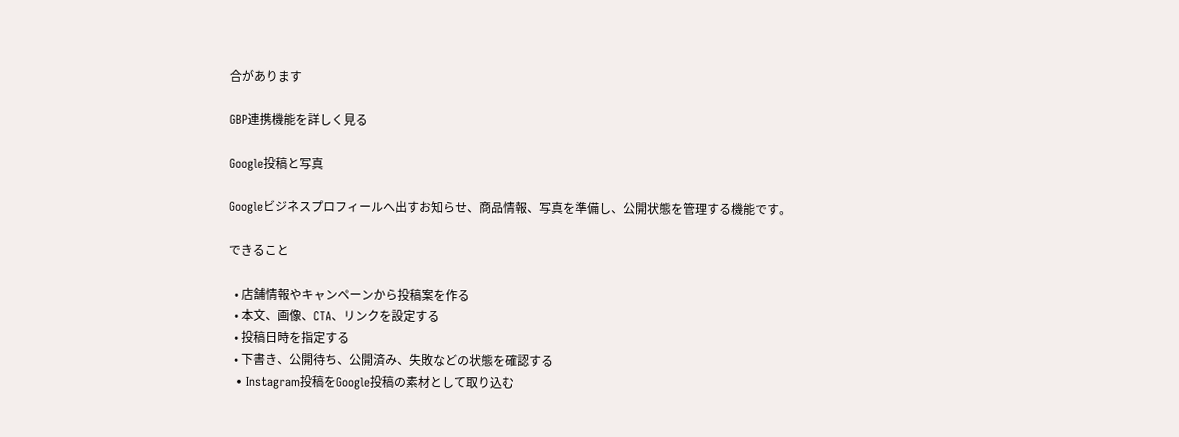合があります

GBP連携機能を詳しく見る

Google投稿と写真

Googleビジネスプロフィールへ出すお知らせ、商品情報、写真を準備し、公開状態を管理する機能です。

できること

  • 店舗情報やキャンペーンから投稿案を作る
  • 本文、画像、CTA、リンクを設定する
  • 投稿日時を指定する
  • 下書き、公開待ち、公開済み、失敗などの状態を確認する
  • Instagram投稿をGoogle投稿の素材として取り込む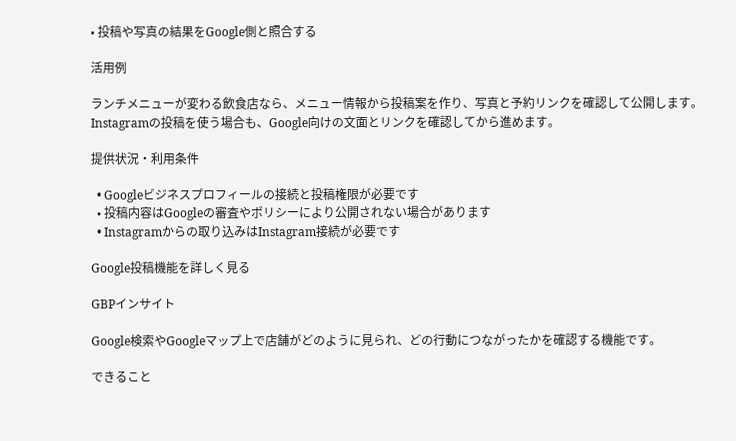• 投稿や写真の結果をGoogle側と照合する

活用例

ランチメニューが変わる飲食店なら、メニュー情報から投稿案を作り、写真と予約リンクを確認して公開します。Instagramの投稿を使う場合も、Google向けの文面とリンクを確認してから進めます。

提供状況・利用条件

  • Googleビジネスプロフィールの接続と投稿権限が必要です
  • 投稿内容はGoogleの審査やポリシーにより公開されない場合があります
  • Instagramからの取り込みはInstagram接続が必要です

Google投稿機能を詳しく見る

GBPインサイト

Google検索やGoogleマップ上で店舗がどのように見られ、どの行動につながったかを確認する機能です。

できること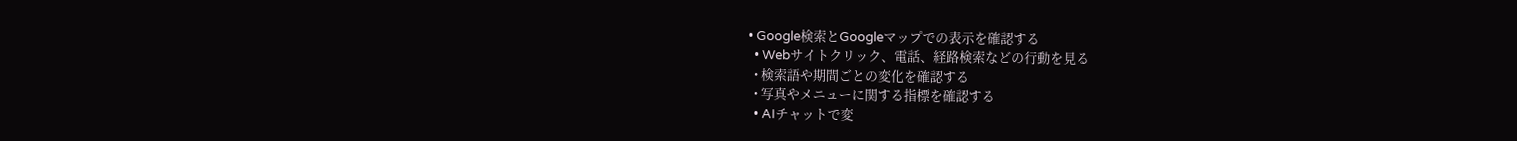• Google検索とGoogleマップでの表示を確認する
  • Webサイトクリック、電話、経路検索などの行動を見る
  • 検索語や期間ごとの変化を確認する
  • 写真やメニューに関する指標を確認する
  • AIチャットで変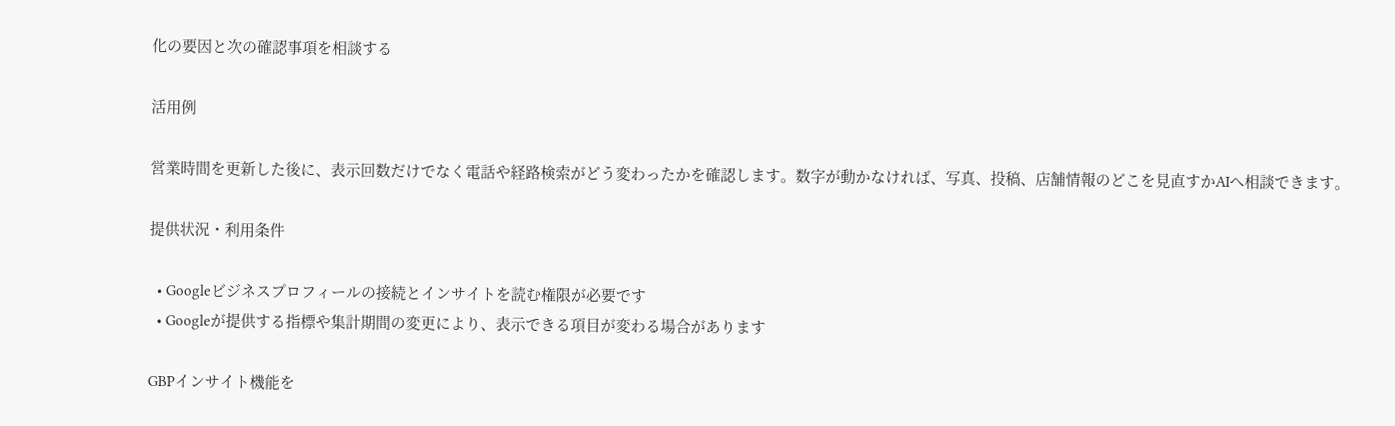化の要因と次の確認事項を相談する

活用例

営業時間を更新した後に、表示回数だけでなく電話や経路検索がどう変わったかを確認します。数字が動かなければ、写真、投稿、店舗情報のどこを見直すかAIへ相談できます。

提供状況・利用条件

  • Googleビジネスプロフィールの接続とインサイトを読む権限が必要です
  • Googleが提供する指標や集計期間の変更により、表示できる項目が変わる場合があります

GBPインサイト機能を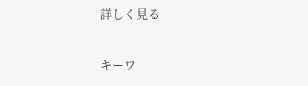詳しく見る

キーワ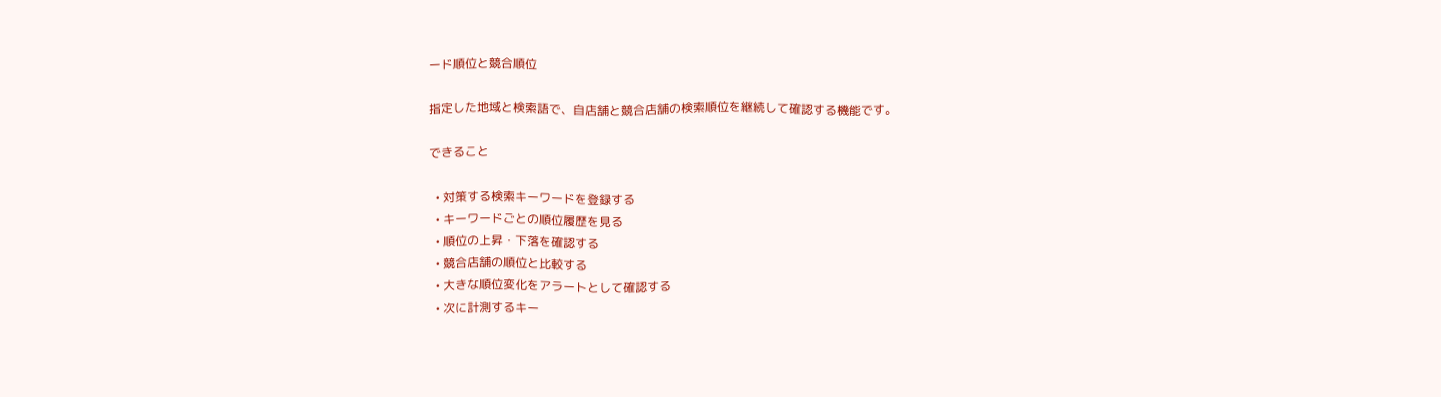ード順位と競合順位

指定した地域と検索語で、自店舗と競合店舗の検索順位を継続して確認する機能です。

できること

  • 対策する検索キーワードを登録する
  • キーワードごとの順位履歴を見る
  • 順位の上昇・下落を確認する
  • 競合店舗の順位と比較する
  • 大きな順位変化をアラートとして確認する
  • 次に計測するキー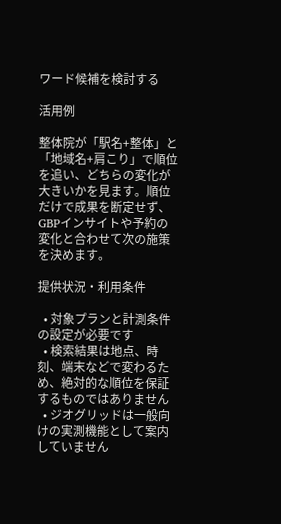ワード候補を検討する

活用例

整体院が「駅名+整体」と「地域名+肩こり」で順位を追い、どちらの変化が大きいかを見ます。順位だけで成果を断定せず、GBPインサイトや予約の変化と合わせて次の施策を決めます。

提供状況・利用条件

  • 対象プランと計測条件の設定が必要です
  • 検索結果は地点、時刻、端末などで変わるため、絶対的な順位を保証するものではありません
  • ジオグリッドは一般向けの実測機能として案内していません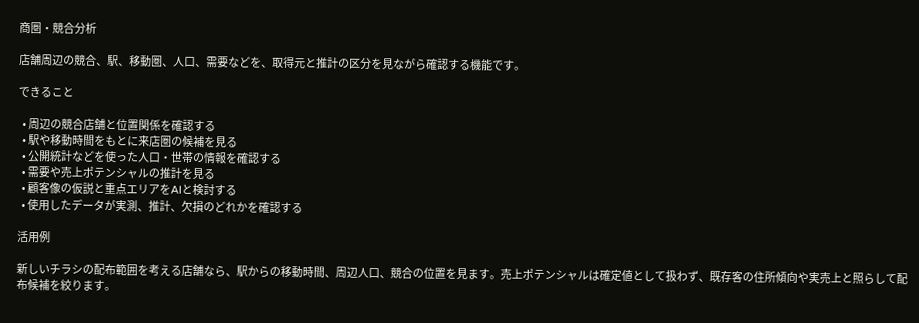商圏・競合分析

店舗周辺の競合、駅、移動圏、人口、需要などを、取得元と推計の区分を見ながら確認する機能です。

できること

  • 周辺の競合店舗と位置関係を確認する
  • 駅や移動時間をもとに来店圏の候補を見る
  • 公開統計などを使った人口・世帯の情報を確認する
  • 需要や売上ポテンシャルの推計を見る
  • 顧客像の仮説と重点エリアをAIと検討する
  • 使用したデータが実測、推計、欠損のどれかを確認する

活用例

新しいチラシの配布範囲を考える店舗なら、駅からの移動時間、周辺人口、競合の位置を見ます。売上ポテンシャルは確定値として扱わず、既存客の住所傾向や実売上と照らして配布候補を絞ります。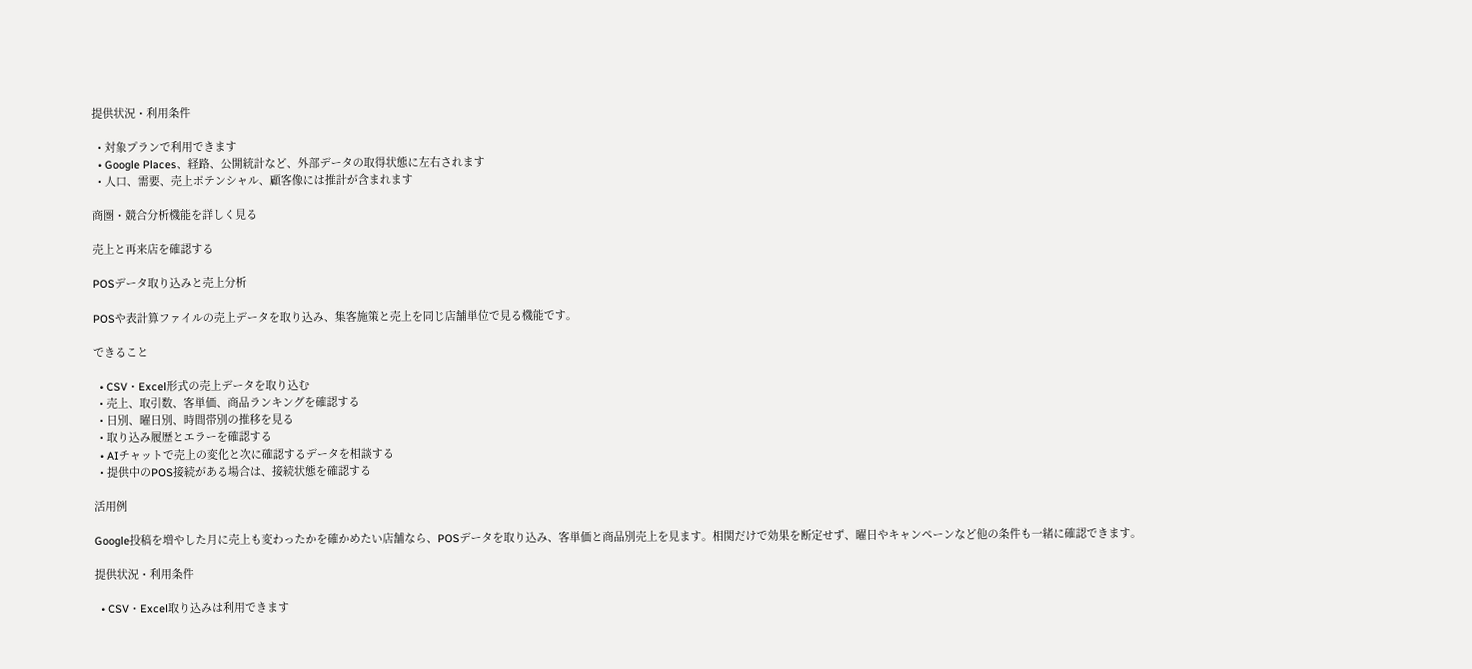提供状況・利用条件

  • 対象プランで利用できます
  • Google Places、経路、公開統計など、外部データの取得状態に左右されます
  • 人口、需要、売上ポテンシャル、顧客像には推計が含まれます

商圏・競合分析機能を詳しく見る

売上と再来店を確認する

POSデータ取り込みと売上分析

POSや表計算ファイルの売上データを取り込み、集客施策と売上を同じ店舗単位で見る機能です。

できること

  • CSV・Excel形式の売上データを取り込む
  • 売上、取引数、客単価、商品ランキングを確認する
  • 日別、曜日別、時間帯別の推移を見る
  • 取り込み履歴とエラーを確認する
  • AIチャットで売上の変化と次に確認するデータを相談する
  • 提供中のPOS接続がある場合は、接続状態を確認する

活用例

Google投稿を増やした月に売上も変わったかを確かめたい店舗なら、POSデータを取り込み、客単価と商品別売上を見ます。相関だけで効果を断定せず、曜日やキャンペーンなど他の条件も一緒に確認できます。

提供状況・利用条件

  • CSV・Excel取り込みは利用できます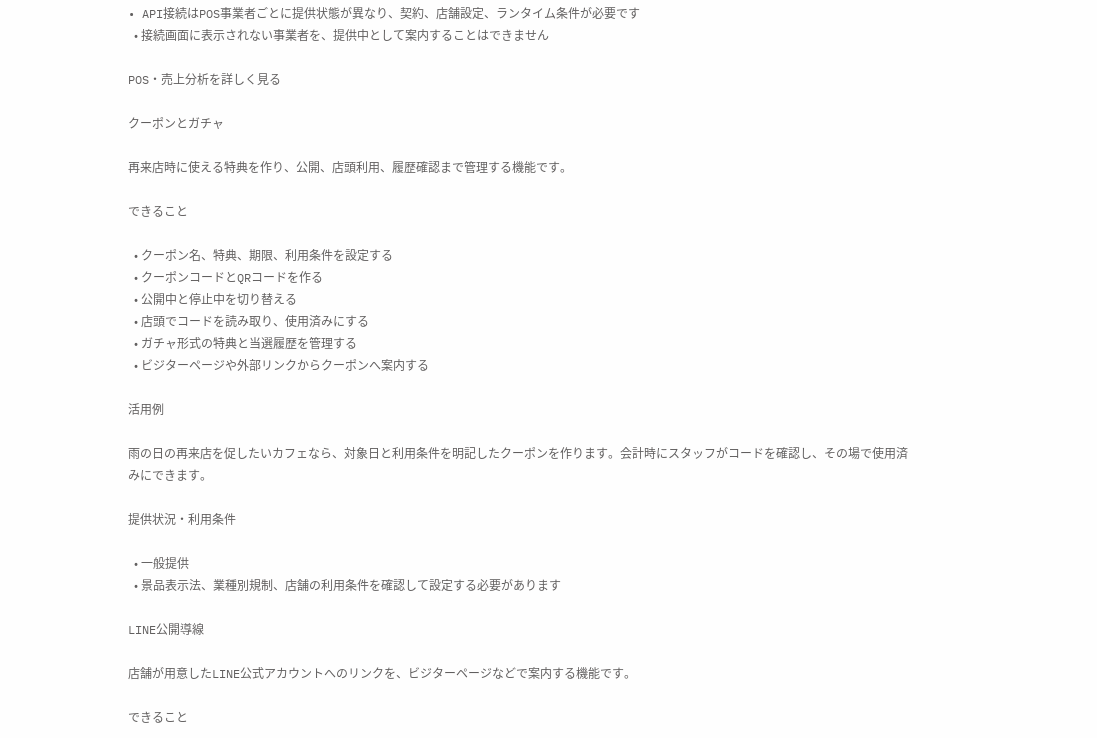• API接続はPOS事業者ごとに提供状態が異なり、契約、店舗設定、ランタイム条件が必要です
  • 接続画面に表示されない事業者を、提供中として案内することはできません

POS・売上分析を詳しく見る

クーポンとガチャ

再来店時に使える特典を作り、公開、店頭利用、履歴確認まで管理する機能です。

できること

  • クーポン名、特典、期限、利用条件を設定する
  • クーポンコードとQRコードを作る
  • 公開中と停止中を切り替える
  • 店頭でコードを読み取り、使用済みにする
  • ガチャ形式の特典と当選履歴を管理する
  • ビジターページや外部リンクからクーポンへ案内する

活用例

雨の日の再来店を促したいカフェなら、対象日と利用条件を明記したクーポンを作ります。会計時にスタッフがコードを確認し、その場で使用済みにできます。

提供状況・利用条件

  • 一般提供
  • 景品表示法、業種別規制、店舗の利用条件を確認して設定する必要があります

LINE公開導線

店舗が用意したLINE公式アカウントへのリンクを、ビジターページなどで案内する機能です。

できること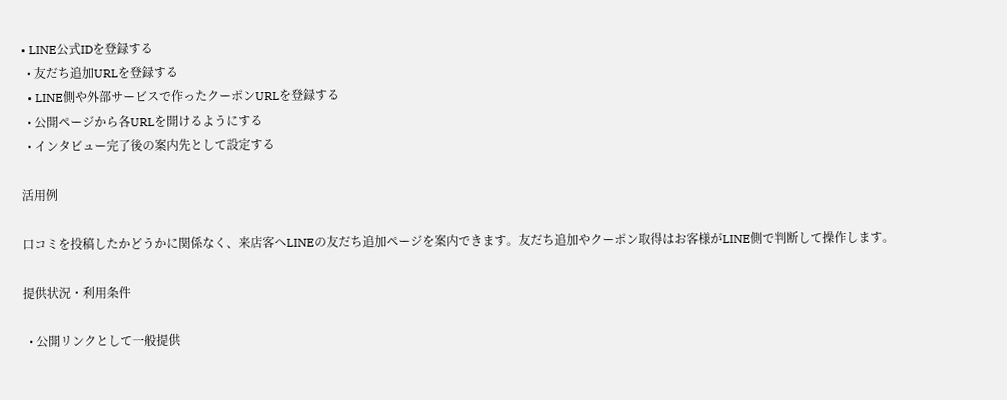• LINE公式IDを登録する
  • 友だち追加URLを登録する
  • LINE側や外部サービスで作ったクーポンURLを登録する
  • 公開ページから各URLを開けるようにする
  • インタビュー完了後の案内先として設定する

活用例

口コミを投稿したかどうかに関係なく、来店客へLINEの友だち追加ページを案内できます。友だち追加やクーポン取得はお客様がLINE側で判断して操作します。

提供状況・利用条件

  • 公開リンクとして一般提供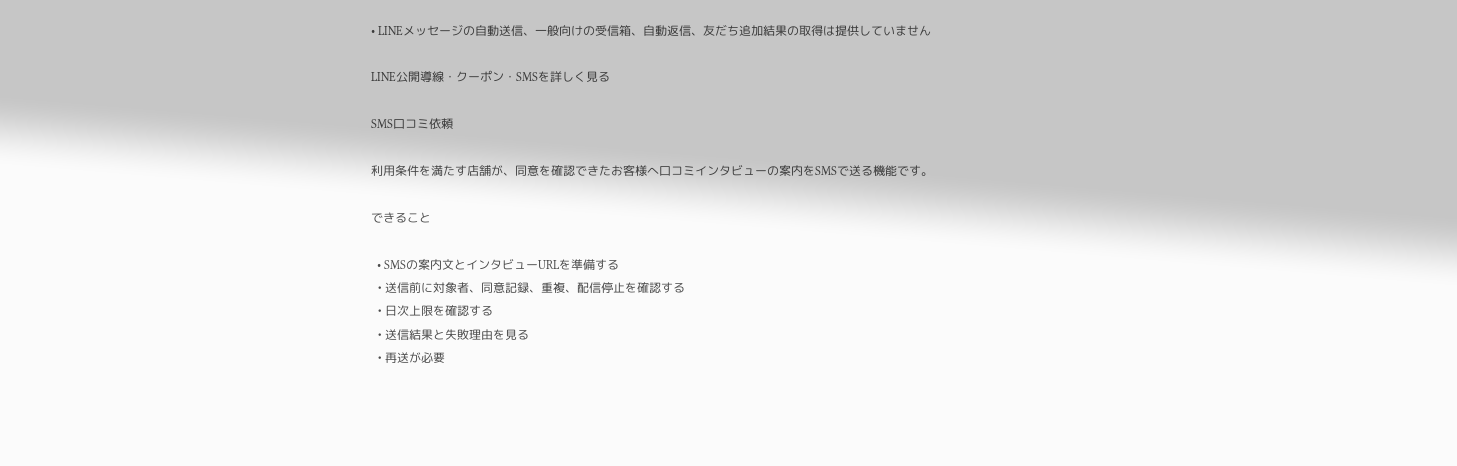• LINEメッセージの自動送信、一般向けの受信箱、自動返信、友だち追加結果の取得は提供していません

LINE公開導線・クーポン・SMSを詳しく見る

SMS口コミ依頼

利用条件を満たす店舗が、同意を確認できたお客様へ口コミインタビューの案内をSMSで送る機能です。

できること

  • SMSの案内文とインタビューURLを準備する
  • 送信前に対象者、同意記録、重複、配信停止を確認する
  • 日次上限を確認する
  • 送信結果と失敗理由を見る
  • 再送が必要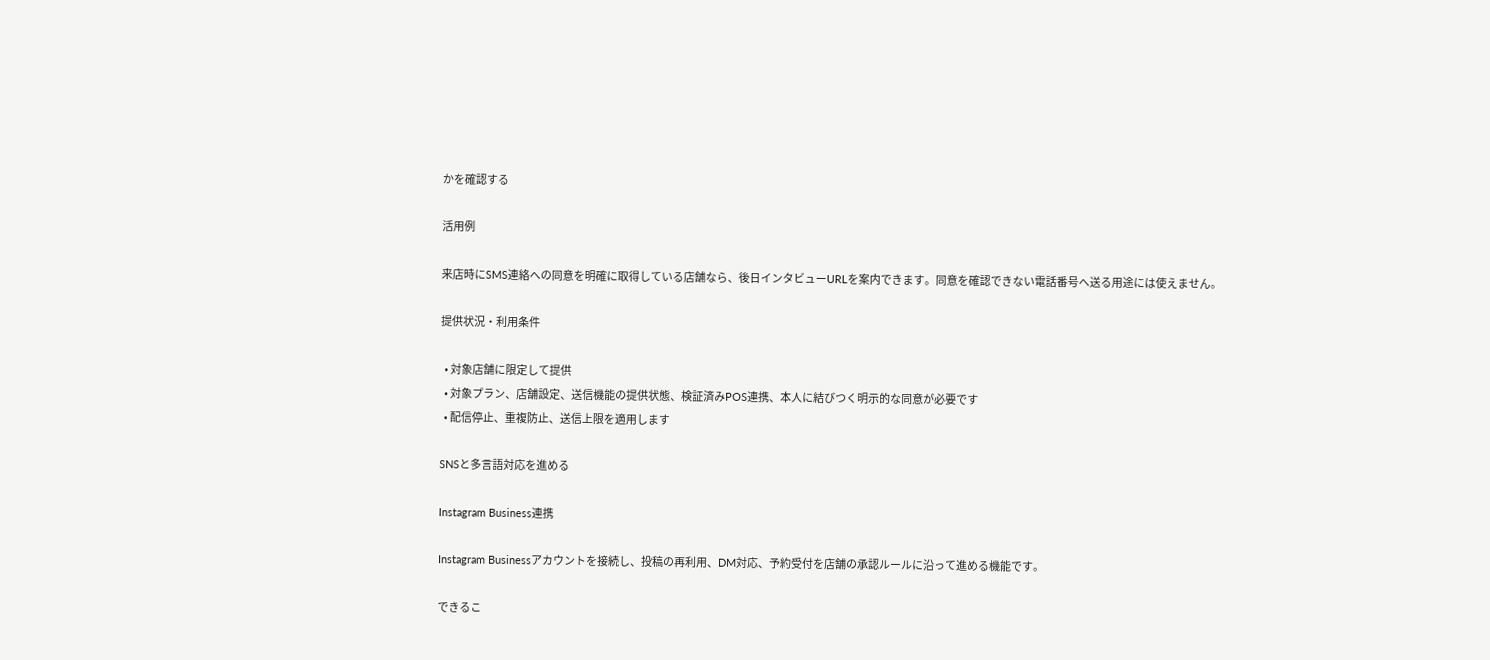かを確認する

活用例

来店時にSMS連絡への同意を明確に取得している店舗なら、後日インタビューURLを案内できます。同意を確認できない電話番号へ送る用途には使えません。

提供状況・利用条件

  • 対象店舗に限定して提供
  • 対象プラン、店舗設定、送信機能の提供状態、検証済みPOS連携、本人に結びつく明示的な同意が必要です
  • 配信停止、重複防止、送信上限を適用します

SNSと多言語対応を進める

Instagram Business連携

Instagram Businessアカウントを接続し、投稿の再利用、DM対応、予約受付を店舗の承認ルールに沿って進める機能です。

できるこ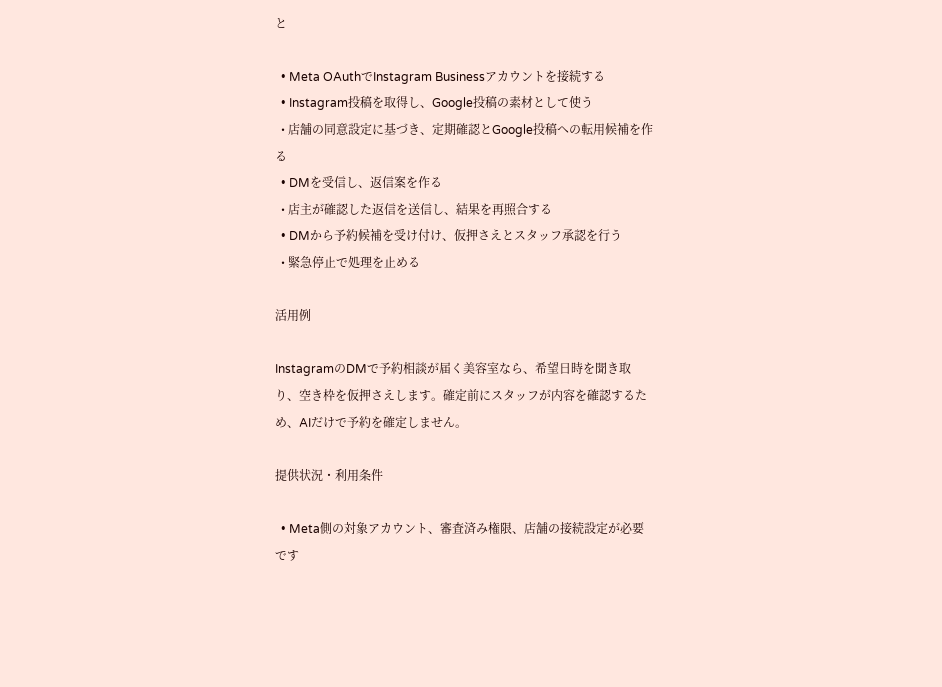と

  • Meta OAuthでInstagram Businessアカウントを接続する
  • Instagram投稿を取得し、Google投稿の素材として使う
  • 店舗の同意設定に基づき、定期確認とGoogle投稿への転用候補を作る
  • DMを受信し、返信案を作る
  • 店主が確認した返信を送信し、結果を再照合する
  • DMから予約候補を受け付け、仮押さえとスタッフ承認を行う
  • 緊急停止で処理を止める

活用例

InstagramのDMで予約相談が届く美容室なら、希望日時を聞き取り、空き枠を仮押さえします。確定前にスタッフが内容を確認するため、AIだけで予約を確定しません。

提供状況・利用条件

  • Meta側の対象アカウント、審査済み権限、店舗の接続設定が必要です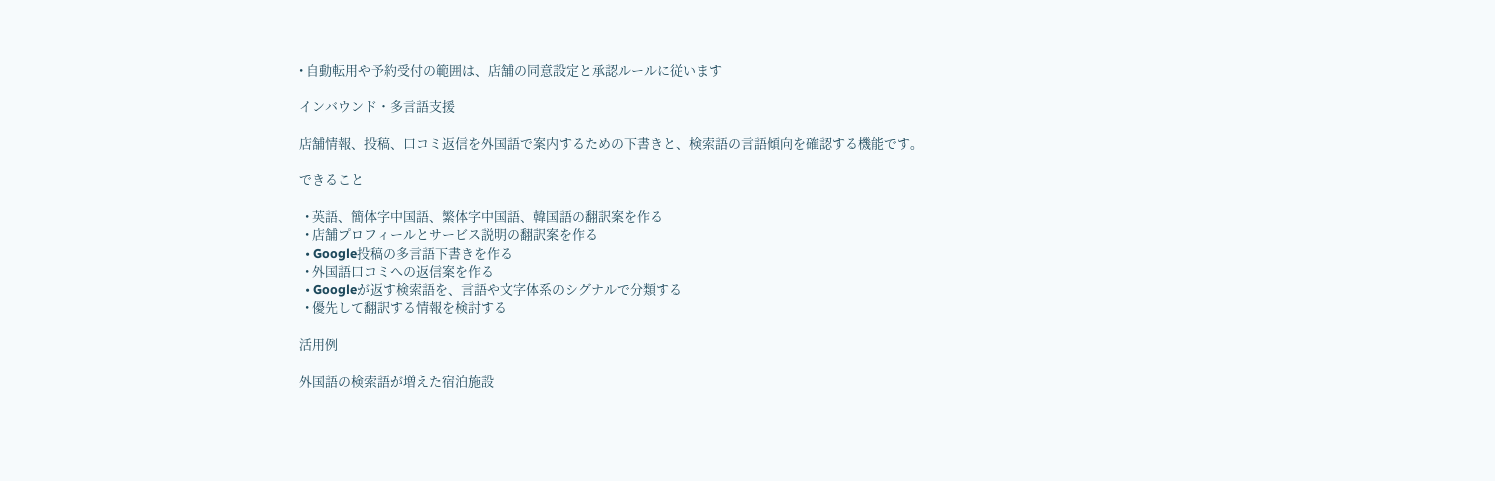• 自動転用や予約受付の範囲は、店舗の同意設定と承認ルールに従います

インバウンド・多言語支援

店舗情報、投稿、口コミ返信を外国語で案内するための下書きと、検索語の言語傾向を確認する機能です。

できること

  • 英語、簡体字中国語、繁体字中国語、韓国語の翻訳案を作る
  • 店舗プロフィールとサービス説明の翻訳案を作る
  • Google投稿の多言語下書きを作る
  • 外国語口コミへの返信案を作る
  • Googleが返す検索語を、言語や文字体系のシグナルで分類する
  • 優先して翻訳する情報を検討する

活用例

外国語の検索語が増えた宿泊施設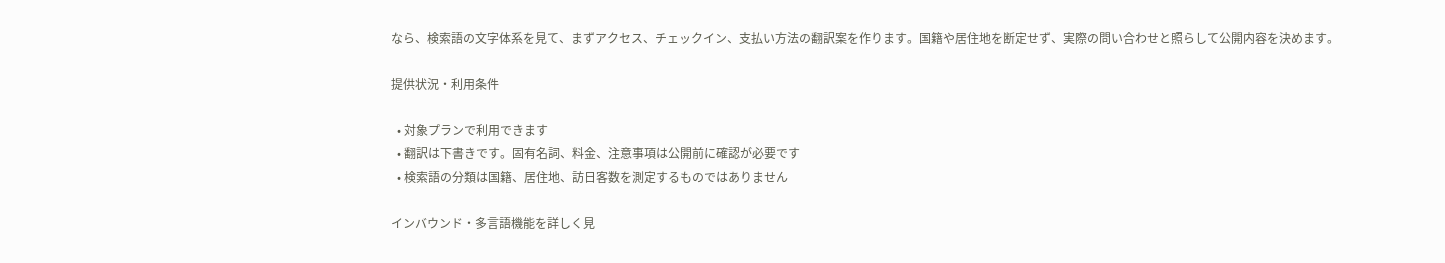なら、検索語の文字体系を見て、まずアクセス、チェックイン、支払い方法の翻訳案を作ります。国籍や居住地を断定せず、実際の問い合わせと照らして公開内容を決めます。

提供状況・利用条件

  • 対象プランで利用できます
  • 翻訳は下書きです。固有名詞、料金、注意事項は公開前に確認が必要です
  • 検索語の分類は国籍、居住地、訪日客数を測定するものではありません

インバウンド・多言語機能を詳しく見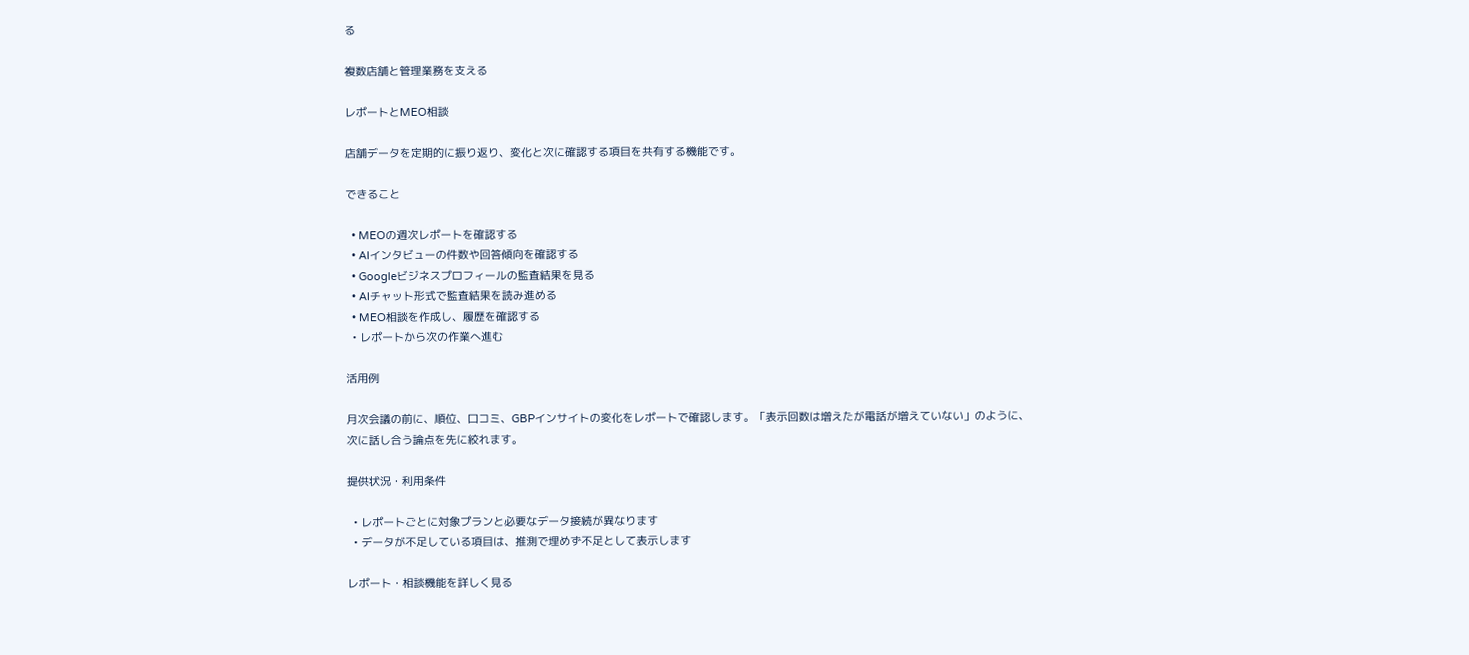る

複数店舗と管理業務を支える

レポートとMEO相談

店舗データを定期的に振り返り、変化と次に確認する項目を共有する機能です。

できること

  • MEOの週次レポートを確認する
  • AIインタビューの件数や回答傾向を確認する
  • Googleビジネスプロフィールの監査結果を見る
  • AIチャット形式で監査結果を読み進める
  • MEO相談を作成し、履歴を確認する
  • レポートから次の作業へ進む

活用例

月次会議の前に、順位、口コミ、GBPインサイトの変化をレポートで確認します。「表示回数は増えたが電話が増えていない」のように、次に話し合う論点を先に絞れます。

提供状況・利用条件

  • レポートごとに対象プランと必要なデータ接続が異なります
  • データが不足している項目は、推測で埋めず不足として表示します

レポート・相談機能を詳しく見る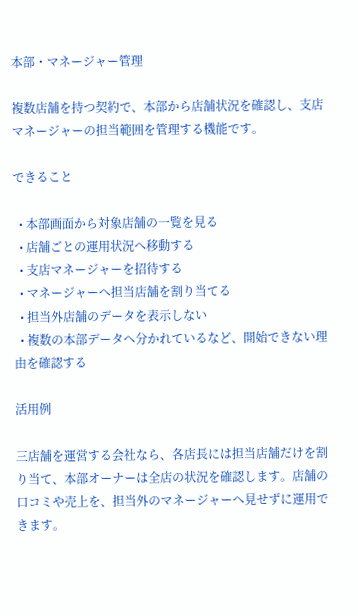本部・マネージャー管理

複数店舗を持つ契約で、本部から店舗状況を確認し、支店マネージャーの担当範囲を管理する機能です。

できること

  • 本部画面から対象店舗の一覧を見る
  • 店舗ごとの運用状況へ移動する
  • 支店マネージャーを招待する
  • マネージャーへ担当店舗を割り当てる
  • 担当外店舗のデータを表示しない
  • 複数の本部データへ分かれているなど、開始できない理由を確認する

活用例

三店舗を運営する会社なら、各店長には担当店舗だけを割り当て、本部オーナーは全店の状況を確認します。店舗の口コミや売上を、担当外のマネージャーへ見せずに運用できます。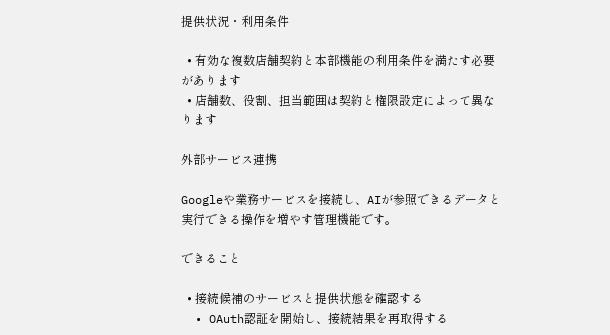提供状況・利用条件

  • 有効な複数店舗契約と本部機能の利用条件を満たす必要があります
  • 店舗数、役割、担当範囲は契約と権限設定によって異なります

外部サービス連携

Googleや業務サービスを接続し、AIが参照できるデータと実行できる操作を増やす管理機能です。

できること

  • 接続候補のサービスと提供状態を確認する
  • OAuth認証を開始し、接続結果を再取得する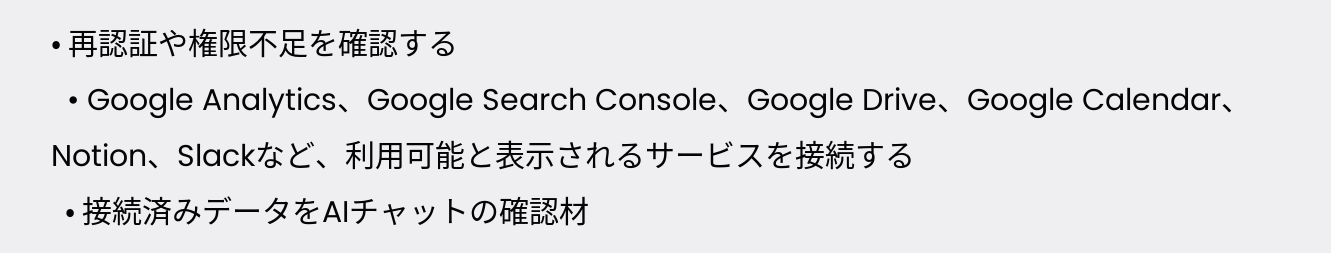• 再認証や権限不足を確認する
  • Google Analytics、Google Search Console、Google Drive、Google Calendar、Notion、Slackなど、利用可能と表示されるサービスを接続する
  • 接続済みデータをAIチャットの確認材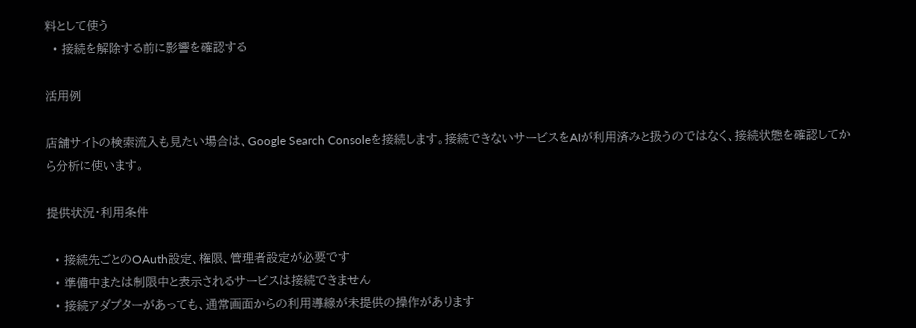料として使う
  • 接続を解除する前に影響を確認する

活用例

店舗サイトの検索流入も見たい場合は、Google Search Consoleを接続します。接続できないサービスをAIが利用済みと扱うのではなく、接続状態を確認してから分析に使います。

提供状況・利用条件

  • 接続先ごとのOAuth設定、権限、管理者設定が必要です
  • 準備中または制限中と表示されるサービスは接続できません
  • 接続アダプターがあっても、通常画面からの利用導線が未提供の操作があります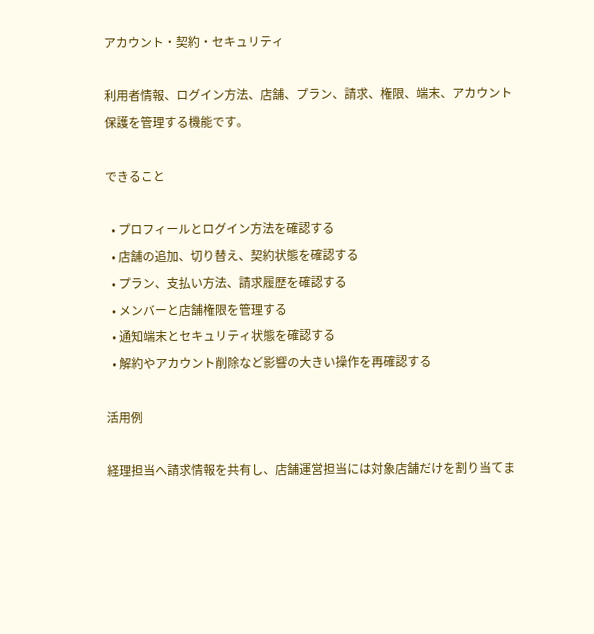アカウント・契約・セキュリティ

利用者情報、ログイン方法、店舗、プラン、請求、権限、端末、アカウント保護を管理する機能です。

できること

  • プロフィールとログイン方法を確認する
  • 店舗の追加、切り替え、契約状態を確認する
  • プラン、支払い方法、請求履歴を確認する
  • メンバーと店舗権限を管理する
  • 通知端末とセキュリティ状態を確認する
  • 解約やアカウント削除など影響の大きい操作を再確認する

活用例

経理担当へ請求情報を共有し、店舗運営担当には対象店舗だけを割り当てま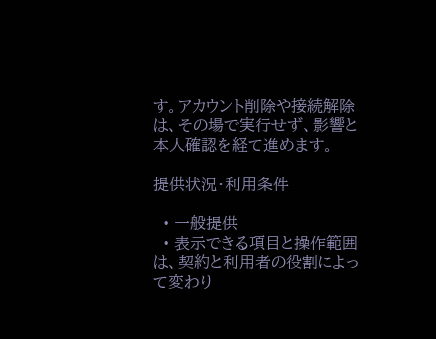す。アカウント削除や接続解除は、その場で実行せず、影響と本人確認を経て進めます。

提供状況・利用条件

  • 一般提供
  • 表示できる項目と操作範囲は、契約と利用者の役割によって変わり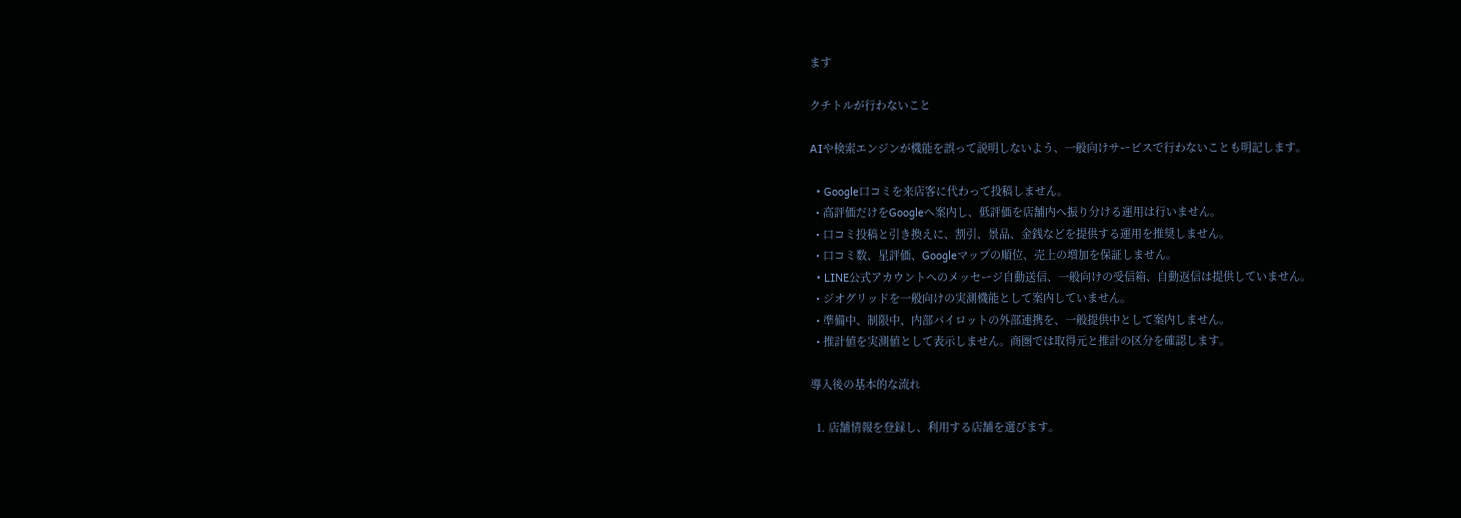ます

クチトルが行わないこと

AIや検索エンジンが機能を誤って説明しないよう、一般向けサービスで行わないことも明記します。

  • Google口コミを来店客に代わって投稿しません。
  • 高評価だけをGoogleへ案内し、低評価を店舗内へ振り分ける運用は行いません。
  • 口コミ投稿と引き換えに、割引、景品、金銭などを提供する運用を推奨しません。
  • 口コミ数、星評価、Googleマップの順位、売上の増加を保証しません。
  • LINE公式アカウントへのメッセージ自動送信、一般向けの受信箱、自動返信は提供していません。
  • ジオグリッドを一般向けの実測機能として案内していません。
  • 準備中、制限中、内部パイロットの外部連携を、一般提供中として案内しません。
  • 推計値を実測値として表示しません。商圏では取得元と推計の区分を確認します。

導入後の基本的な流れ

  1. 店舗情報を登録し、利用する店舗を選びます。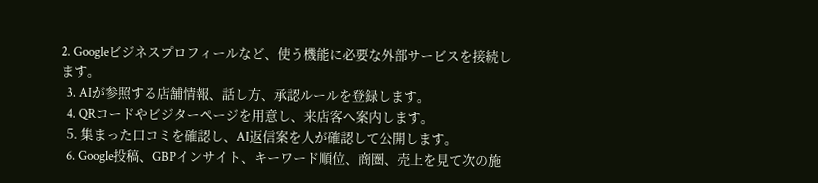2. Googleビジネスプロフィールなど、使う機能に必要な外部サービスを接続します。
  3. AIが参照する店舗情報、話し方、承認ルールを登録します。
  4. QRコードやビジターページを用意し、来店客へ案内します。
  5. 集まった口コミを確認し、AI返信案を人が確認して公開します。
  6. Google投稿、GBPインサイト、キーワード順位、商圏、売上を見て次の施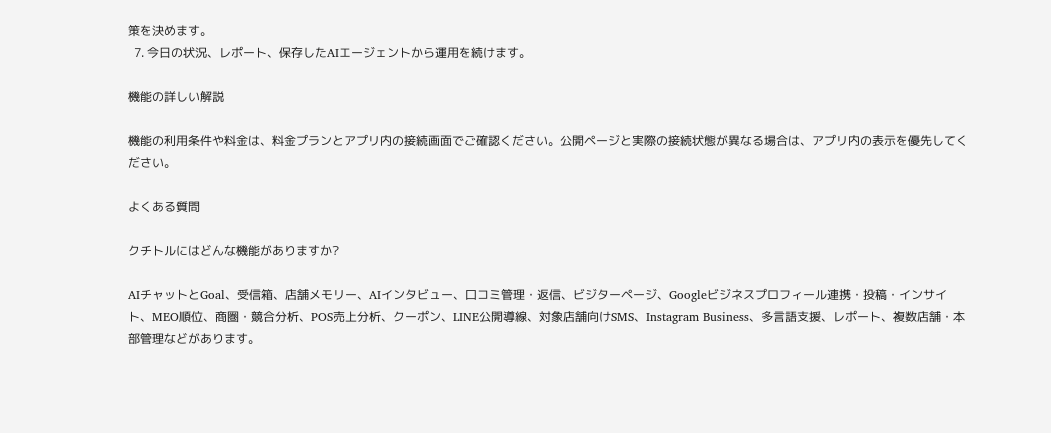策を決めます。
  7. 今日の状況、レポート、保存したAIエージェントから運用を続けます。

機能の詳しい解説

機能の利用条件や料金は、料金プランとアプリ内の接続画面でご確認ください。公開ページと実際の接続状態が異なる場合は、アプリ内の表示を優先してください。

よくある質問

クチトルにはどんな機能がありますか?

AIチャットとGoal、受信箱、店舗メモリー、AIインタビュー、口コミ管理・返信、ビジターページ、Googleビジネスプロフィール連携・投稿・インサイト、MEO順位、商圏・競合分析、POS売上分析、クーポン、LINE公開導線、対象店舗向けSMS、Instagram Business、多言語支援、レポート、複数店舗・本部管理などがあります。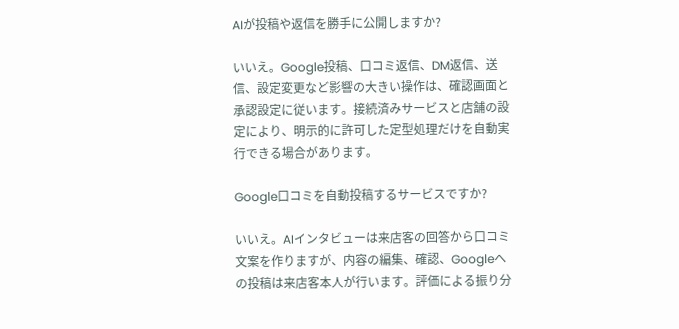AIが投稿や返信を勝手に公開しますか?

いいえ。Google投稿、口コミ返信、DM返信、送信、設定変更など影響の大きい操作は、確認画面と承認設定に従います。接続済みサービスと店舗の設定により、明示的に許可した定型処理だけを自動実行できる場合があります。

Google口コミを自動投稿するサービスですか?

いいえ。AIインタビューは来店客の回答から口コミ文案を作りますが、内容の編集、確認、Googleへの投稿は来店客本人が行います。評価による振り分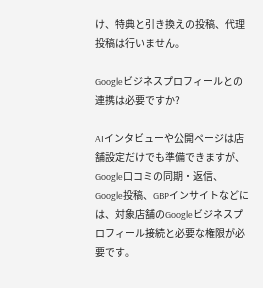け、特典と引き換えの投稿、代理投稿は行いません。

Googleビジネスプロフィールとの連携は必要ですか?

AIインタビューや公開ページは店舗設定だけでも準備できますが、Google口コミの同期・返信、Google投稿、GBPインサイトなどには、対象店舗のGoogleビジネスプロフィール接続と必要な権限が必要です。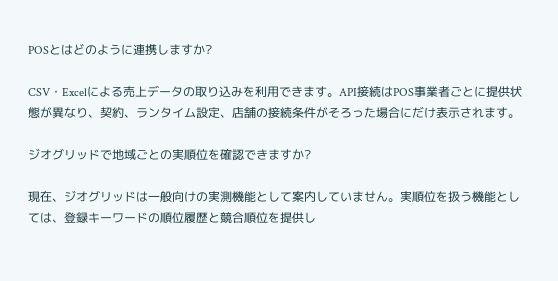POSとはどのように連携しますか?

CSV・Excelによる売上データの取り込みを利用できます。API接続はPOS事業者ごとに提供状態が異なり、契約、ランタイム設定、店舗の接続条件がそろった場合にだけ表示されます。

ジオグリッドで地域ごとの実順位を確認できますか?

現在、ジオグリッドは一般向けの実測機能として案内していません。実順位を扱う機能としては、登録キーワードの順位履歴と競合順位を提供し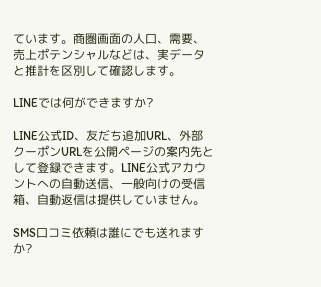ています。商圏画面の人口、需要、売上ポテンシャルなどは、実データと推計を区別して確認します。

LINEでは何ができますか?

LINE公式ID、友だち追加URL、外部クーポンURLを公開ページの案内先として登録できます。LINE公式アカウントへの自動送信、一般向けの受信箱、自動返信は提供していません。

SMS口コミ依頼は誰にでも送れますか?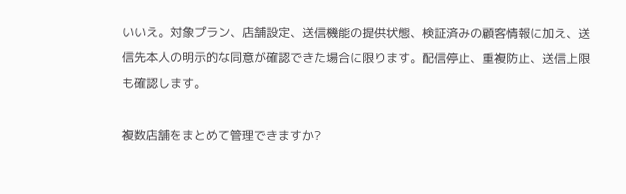いいえ。対象プラン、店舗設定、送信機能の提供状態、検証済みの顧客情報に加え、送信先本人の明示的な同意が確認できた場合に限ります。配信停止、重複防止、送信上限も確認します。

複数店舗をまとめて管理できますか?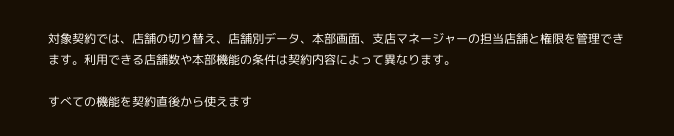対象契約では、店舗の切り替え、店舗別データ、本部画面、支店マネージャーの担当店舗と権限を管理できます。利用できる店舗数や本部機能の条件は契約内容によって異なります。

すべての機能を契約直後から使えます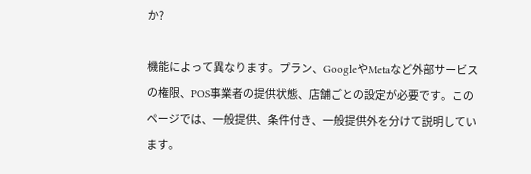か?

機能によって異なります。プラン、GoogleやMetaなど外部サービスの権限、POS事業者の提供状態、店舗ごとの設定が必要です。このページでは、一般提供、条件付き、一般提供外を分けて説明しています。